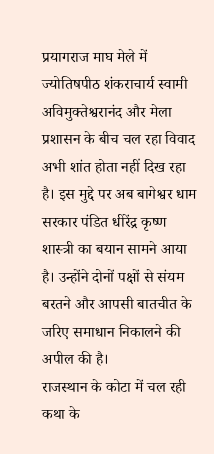प्रयागराज माघ मेले में ज्योतिषपीठ शंकराचार्य स्वामी अविमुक्तेश्वरानंद और मेला प्रशासन के बीच चल रहा विवाद अभी शांत होता नहीं दिख रहा है। इस मुद्दे पर अब बागेश्वर धाम सरकार पंडित धीरेंद्र कृष्ण शास्त्री का बयान सामने आया है। उन्होंने दोनों पक्षों से संयम बरतने और आपसी बातचीत के जरिए समाधान निकालने की अपील की है।
राजस्थान के कोटा में चल रही कथा के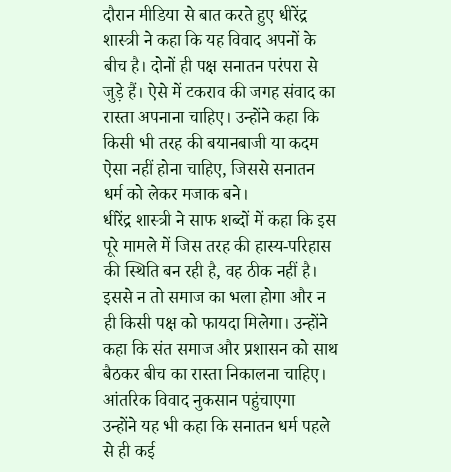दौरान मीडिया से बात करते हुए धीरेंद्र शास्त्री ने कहा कि यह विवाद अपनों के बीच है। दोनों ही पक्ष सनातन परंपरा से जुड़े हैं। ऐसे में टकराव की जगह संवाद का रास्ता अपनाना चाहिए। उन्होंने कहा कि किसी भी तरह की बयानबाजी या कदम ऐसा नहीं होना चाहिए, जिससे सनातन धर्म को लेकर मजाक बने।
धीरेंद्र शास्त्री ने साफ शब्दों में कहा कि इस पूरे मामले में जिस तरह की हास्य-परिहास की स्थिति बन रही है, वह ठीक नहीं है। इससे न तो समाज का भला होगा और न ही किसी पक्ष को फायदा मिलेगा। उन्होंने कहा कि संत समाज और प्रशासन को साथ बैठकर बीच का रास्ता निकालना चाहिए।
आंतरिक विवाद नुकसान पहुंचाएगा
उन्होंने यह भी कहा कि सनातन धर्म पहले से ही कई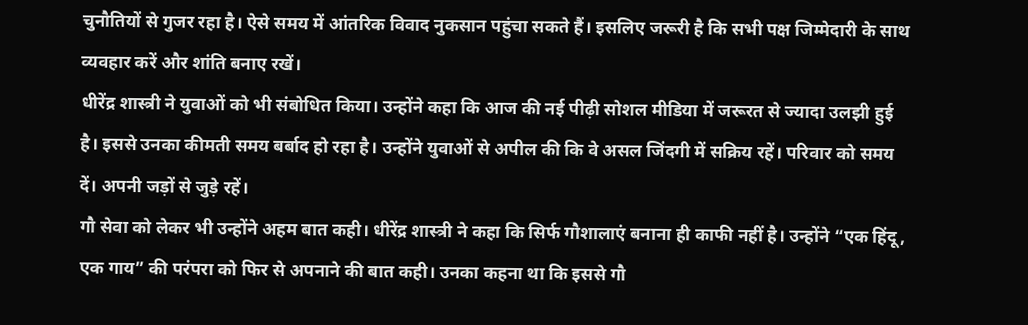चुनौतियों से गुजर रहा है। ऐसे समय में आंतरिक विवाद नुकसान पहुंचा सकते हैं। इसलिए जरूरी है कि सभी पक्ष जिम्मेदारी के साथ व्यवहार करें और शांति बनाए रखें।
धीरेंद्र शास्त्री ने युवाओं को भी संबोधित किया। उन्होंने कहा कि आज की नई पीढ़ी सोशल मीडिया में जरूरत से ज्यादा उलझी हुई है। इससे उनका कीमती समय बर्बाद हो रहा है। उन्होंने युवाओं से अपील की कि वे असल जिंदगी में सक्रिय रहें। परिवार को समय दें। अपनी जड़ों से जुड़े रहें।
गौ सेवा को लेकर भी उन्होंने अहम बात कही। धीरेंद्र शास्त्री ने कहा कि सिर्फ गौशालाएं बनाना ही काफी नहीं है। उन्होंने “एक हिंदू, एक गाय” की परंपरा को फिर से अपनाने की बात कही। उनका कहना था कि इससे गौ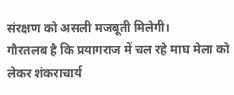संरक्षण को असली मजबूती मिलेगी।
गौरतलब है कि प्रयागराज में चल रहे माघ मेला को लेकर शंकराचार्य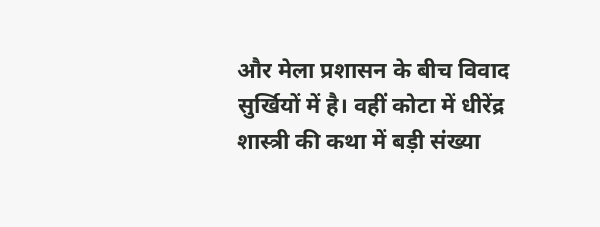और मेला प्रशासन के बीच विवाद सुर्खियों में है। वहीं कोटा में धीरेंद्र शास्त्री की कथा में बड़ी संख्या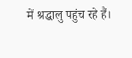में श्रद्धालु पहुंच रहे हैं।